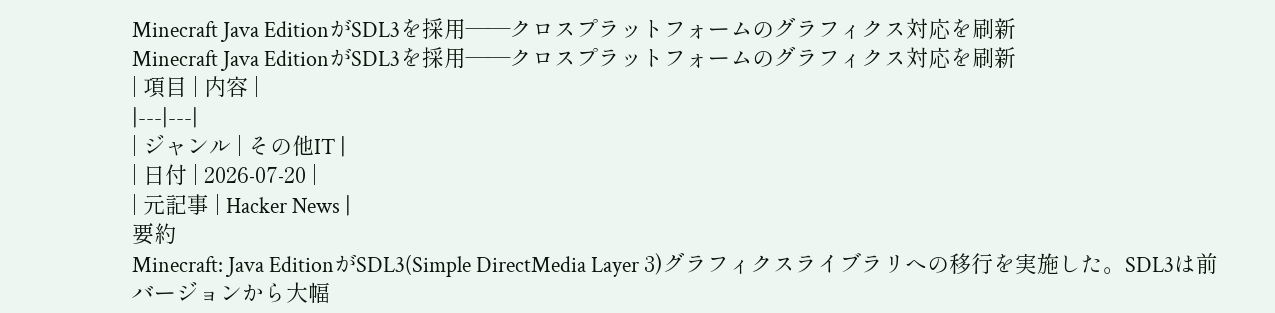Minecraft Java EditionがSDL3を採用——クロスプラットフォームのグラフィクス対応を刷新
Minecraft Java EditionがSDL3を採用——クロスプラットフォームのグラフィクス対応を刷新
| 項目 | 内容 |
|---|---|
| ジャンル | その他IT |
| 日付 | 2026-07-20 |
| 元記事 | Hacker News |
要約
Minecraft: Java EditionがSDL3(Simple DirectMedia Layer 3)グラフィクスライブラリへの移行を実施した。SDL3は前バージョンから大幅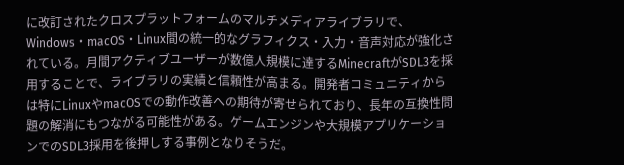に改訂されたクロスプラットフォームのマルチメディアライブラリで、Windows・macOS・Linux間の統一的なグラフィクス・入力・音声対応が強化されている。月間アクティブユーザーが数億人規模に達するMinecraftがSDL3を採用することで、ライブラリの実績と信頼性が高まる。開発者コミュニティからは特にLinuxやmacOSでの動作改善への期待が寄せられており、長年の互換性問題の解消にもつながる可能性がある。ゲームエンジンや大規模アプリケーションでのSDL3採用を後押しする事例となりそうだ。